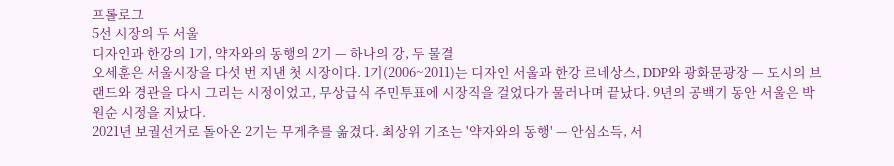프롤로그
5선 시장의 두 서울
디자인과 한강의 1기, 약자와의 동행의 2기 — 하나의 강, 두 물결
오세훈은 서울시장을 다섯 번 지낸 첫 시장이다. 1기(2006~2011)는 디자인 서울과 한강 르네상스, DDP와 광화문광장 — 도시의 브랜드와 경관을 다시 그리는 시정이었고, 무상급식 주민투표에 시장직을 걸었다가 물러나며 끝났다. 9년의 공백기 동안 서울은 박원순 시정을 지났다.
2021년 보궐선거로 돌아온 2기는 무게추를 옮겼다. 최상위 기조는 '약자와의 동행' — 안심소득, 서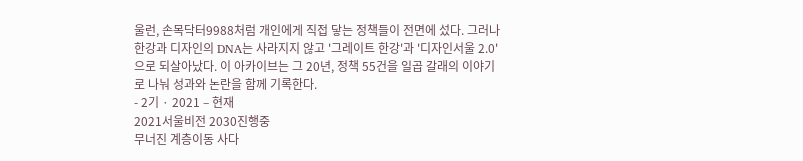울런, 손목닥터9988처럼 개인에게 직접 닿는 정책들이 전면에 섰다. 그러나 한강과 디자인의 DNA는 사라지지 않고 '그레이트 한강'과 '디자인서울 2.0'으로 되살아났다. 이 아카이브는 그 20년, 정책 55건을 일곱 갈래의 이야기로 나눠 성과와 논란을 함께 기록한다.
- 2기 · 2021 – 현재
2021서울비전 2030진행중
무너진 계층이동 사다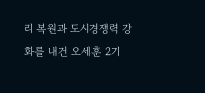리 복원과 도시경쟁력 강화를 내건 오세훈 2기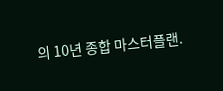의 10년 종합 마스터플랜.